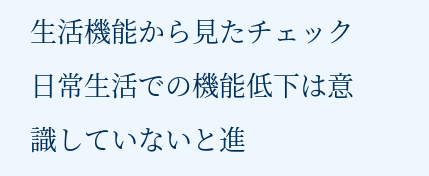生活機能から見たチェック
日常生活での機能低下は意識していないと進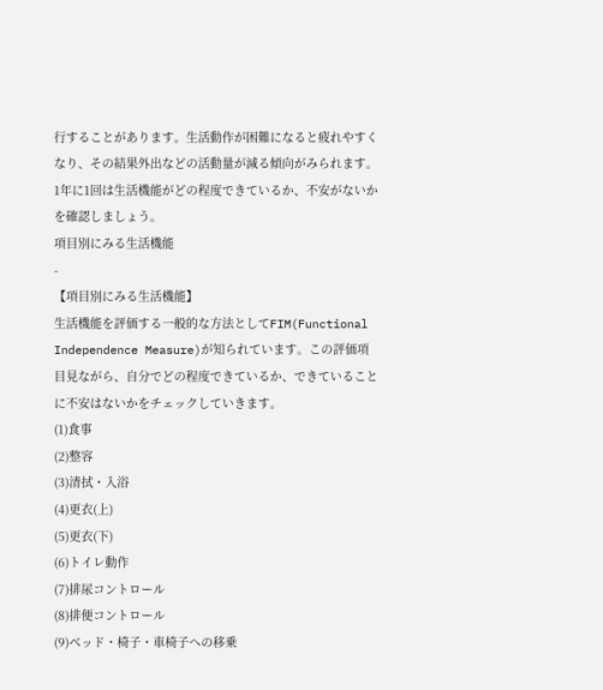行することがあります。生活動作が困難になると疲れやすくなり、その結果外出などの活動量が減る傾向がみられます。1年に1回は生活機能がどの程度できているか、不安がないかを確認しましょう。
項目別にみる生活機能
-
【項目別にみる生活機能】
生活機能を評価する一般的な方法としてFIM(Functional Independence Measure)が知られています。この評価項目見ながら、自分でどの程度できているか、できていることに不安はないかをチェックしていきます。
(1)食事
(2)整容
(3)清拭・入浴
(4)更衣(上)
(5)更衣(下)
(6)トイレ動作
(7)排尿コントロール
(8)排便コントロール
(9)ベッド・椅子・車椅子への移乗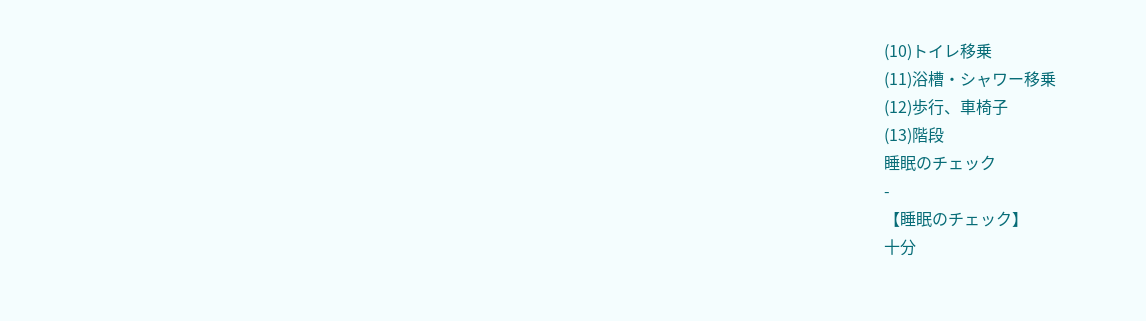(10)トイレ移乗
(11)浴槽・シャワー移乗
(12)歩行、車椅子
(13)階段
睡眠のチェック
-
【睡眠のチェック】
十分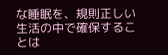な睡眠を、規則正しい生活の中で確保することは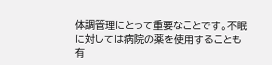体調管理にとって重要なことです。不眠に対しては病院の薬を使用することも有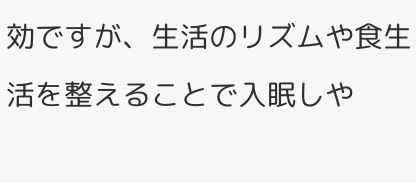効ですが、生活のリズムや食生活を整えることで入眠しや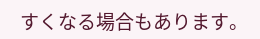すくなる場合もあります。